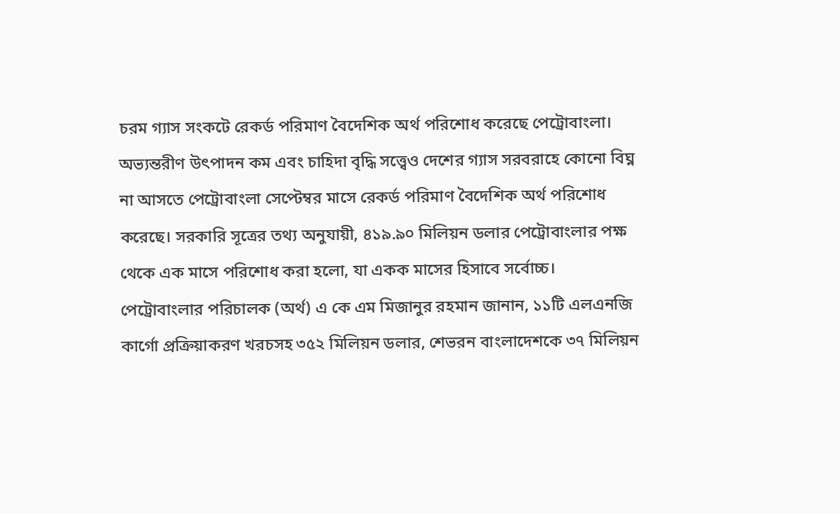চরম গ্যাস সংকটে রেকর্ড পরিমাণ বৈদেশিক অর্থ পরিশোধ করেছে পেট্রোবাংলা।
অভ্যন্তরীণ উৎপাদন কম এবং চাহিদা বৃদ্ধি সত্ত্বেও দেশের গ্যাস সরবরাহে কোনো বিঘ্ন না আসতে পেট্রোবাংলা সেপ্টেম্বর মাসে রেকর্ড পরিমাণ বৈদেশিক অর্থ পরিশোধ করেছে। সরকারি সূত্রের তথ্য অনুযায়ী, ৪১৯.৯০ মিলিয়ন ডলার পেট্রোবাংলার পক্ষ থেকে এক মাসে পরিশোধ করা হলো, যা একক মাসের হিসাবে সর্বোচ্চ।
পেট্রোবাংলার পরিচালক (অর্থ) এ কে এম মিজানুর রহমান জানান, ১১টি এলএনজি কার্গো প্রক্রিয়াকরণ খরচসহ ৩৫২ মিলিয়ন ডলার, শেভরন বাংলাদেশকে ৩৭ মিলিয়ন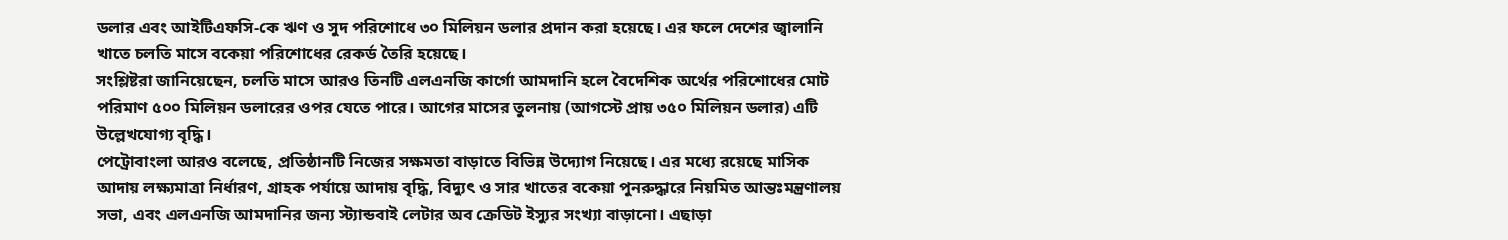ডলার এবং আইটিএফসি-কে ঋণ ও সুদ পরিশোধে ৩০ মিলিয়ন ডলার প্রদান করা হয়েছে। এর ফলে দেশের জ্বালানি খাতে চলতি মাসে বকেয়া পরিশোধের রেকর্ড তৈরি হয়েছে।
সংশ্লিষ্টরা জানিয়েছেন, চলতি মাসে আরও তিনটি এলএনজি কার্গো আমদানি হলে বৈদেশিক অর্থের পরিশোধের মোট পরিমাণ ৫০০ মিলিয়ন ডলারের ওপর যেতে পারে। আগের মাসের তুলনায় (আগস্টে প্রায় ৩৫০ মিলিয়ন ডলার) এটি উল্লেখযোগ্য বৃদ্ধি।
পেট্রোবাংলা আরও বলেছে, প্রতিষ্ঠানটি নিজের সক্ষমতা বাড়াতে বিভিন্ন উদ্যোগ নিয়েছে। এর মধ্যে রয়েছে মাসিক আদায় লক্ষ্যমাত্রা নির্ধারণ, গ্রাহক পর্যায়ে আদায় বৃদ্ধি, বিদ্যুৎ ও সার খাতের বকেয়া পুনরুদ্ধারে নিয়মিত আন্তঃমন্ত্রণালয় সভা, এবং এলএনজি আমদানির জন্য স্ট্যান্ডবাই লেটার অব ক্রেডিট ইস্যুর সংখ্যা বাড়ানো। এছাড়া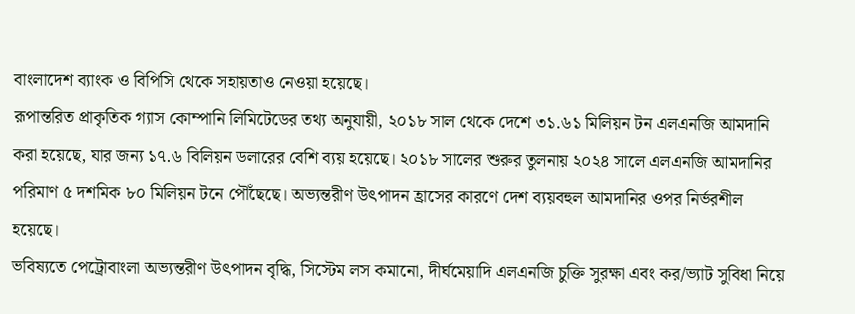বাংলাদেশ ব্যাংক ও বিপিসি থেকে সহায়তাও নেওয়া হয়েছে।
রূপান্তরিত প্রাকৃতিক গ্যাস কোম্পানি লিমিটেডের তথ্য অনুযায়ী, ২০১৮ সাল থেকে দেশে ৩১.৬১ মিলিয়ন টন এলএনজি আমদানি করা হয়েছে, যার জন্য ১৭.৬ বিলিয়ন ডলারের বেশি ব্যয় হয়েছে। ২০১৮ সালের শুরুর তুলনায় ২০২৪ সালে এলএনজি আমদানির পরিমাণ ৫ দশমিক ৮০ মিলিয়ন টনে পৌঁছেছে। অভ্যন্তরীণ উৎপাদন হ্রাসের কারণে দেশ ব্যয়বহুল আমদানির ওপর নির্ভরশীল হয়েছে।
ভবিষ্যতে পেট্রোবাংলা অভ্যন্তরীণ উৎপাদন বৃদ্ধি, সিস্টেম লস কমানো, দীর্ঘমেয়াদি এলএনজি চুক্তি সুরক্ষা এবং কর/ভ্যাট সুবিধা নিয়ে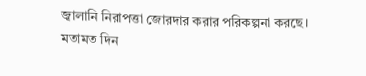জ্বালানি নিরাপত্তা জোরদার করার পরিকল্পনা করছে।
মতামত দিন